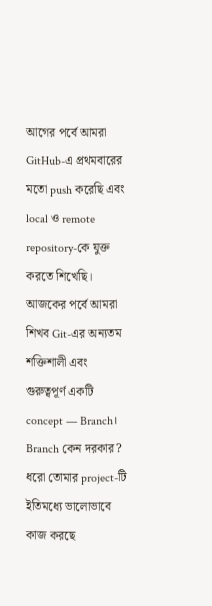আগের পর্বে আমরা GitHub-এ প্রথমবারের মতো push করেছি এবং local ও remote repository-কে যুক্ত করতে শিখেছি। আজকের পর্বে আমরা শিখব Git-এর অন্যতম শক্তিশালী এবং গুরুত্বপূর্ণ একটি concept — Branch।
Branch কেন দরকার?
ধরো তোমার project-টি ইতিমধ্যে ভালোভাবে কাজ করছে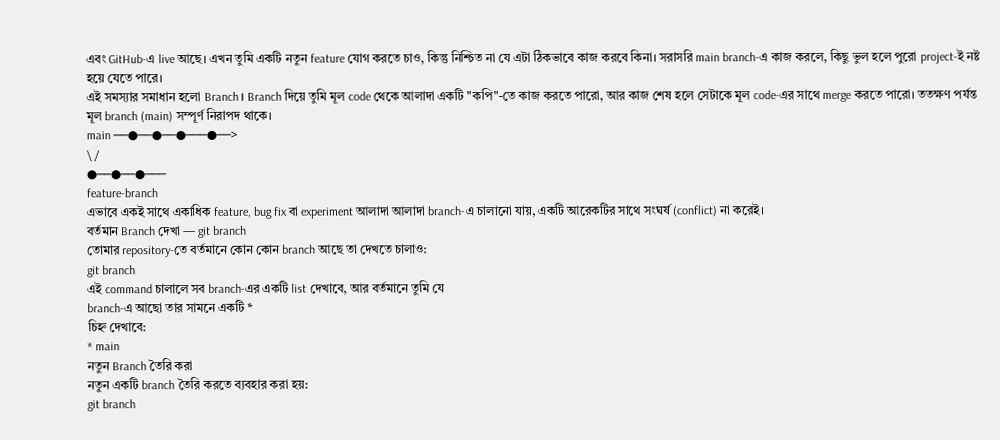এবং GitHub-এ live আছে। এখন তুমি একটি নতুন feature যোগ করতে চাও, কিন্তু নিশ্চিত না যে এটা ঠিকভাবে কাজ করবে কিনা। সরাসরি main branch-এ কাজ করলে, কিছু ভুল হলে পুরো project-ই নষ্ট হয়ে যেতে পারে।
এই সমস্যার সমাধান হলো Branch। Branch দিয়ে তুমি মূল code থেকে আলাদা একটি "কপি"-তে কাজ করতে পারো, আর কাজ শেষ হলে সেটাকে মূল code-এর সাথে merge করতে পারো। ততক্ষণ পর্যন্ত মূল branch (main) সম্পূর্ণ নিরাপদ থাকে।
main ──●──●──●───●──>
\ /
●──●──●───
feature-branch
এভাবে একই সাথে একাধিক feature, bug fix বা experiment আলাদা আলাদা branch-এ চালানো যায়, একটি আরেকটির সাথে সংঘর্ষ (conflict) না করেই।
বর্তমান Branch দেখা — git branch
তোমার repository-তে বর্তমানে কোন কোন branch আছে তা দেখতে চালাও:
git branch
এই command চালালে সব branch-এর একটি list দেখাবে, আর বর্তমানে তুমি যে
branch-এ আছো তার সামনে একটি *
চিহ্ন দেখাবে:
* main
নতুন Branch তৈরি করা
নতুন একটি branch তৈরি করতে ব্যবহার করা হয়:
git branch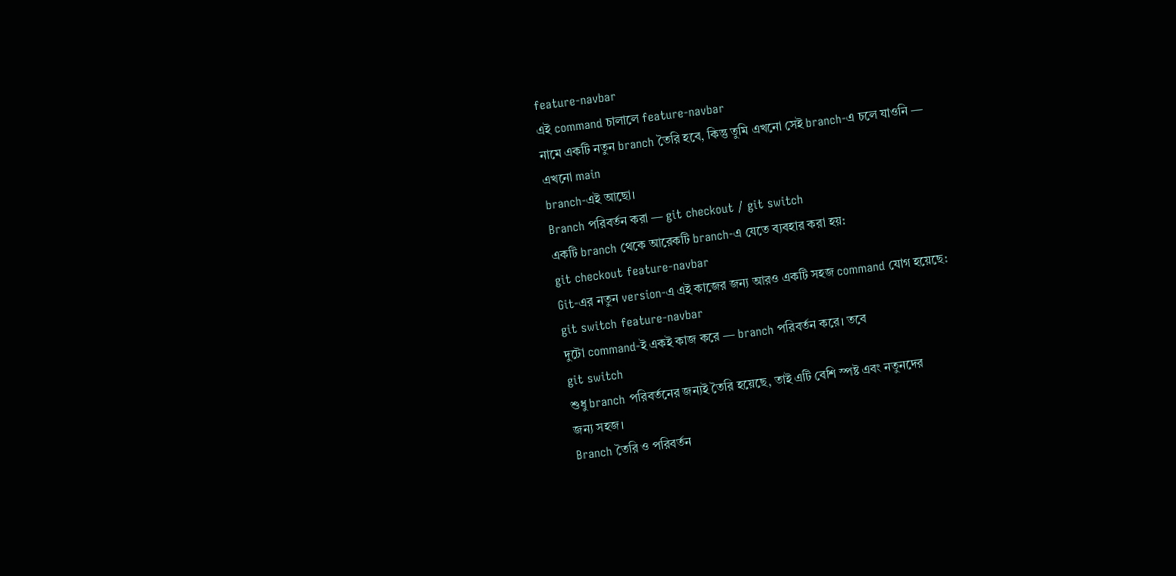feature-navbar
এই command চালালে feature-navbar
নামে একটি নতুন branch তৈরি হবে, কিন্তু তুমি এখনো সেই branch-এ চলে যাওনি —
এখনো main
branch-এই আছো।
Branch পরিবর্তন করা — git checkout / git switch
একটি branch থেকে আরেকটি branch-এ যেতে ব্যবহার করা হয়:
git checkout feature-navbar
Git-এর নতুন version-এ এই কাজের জন্য আরও একটি সহজ command যোগ হয়েছে:
git switch feature-navbar
দুটো command-ই একই কাজ করে — branch পরিবর্তন করে। তবে
git switch
শুধু branch পরিবর্তনের জন্যই তৈরি হয়েছে, তাই এটি বেশি স্পষ্ট এবং নতুনদের
জন্য সহজ।
Branch তৈরি ও পরিবর্তন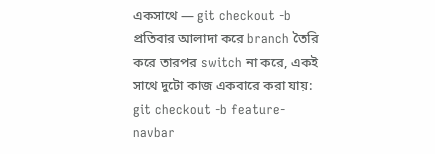একসাথে — git checkout -b
প্রতিবার আলাদা করে branch তৈরি করে তারপর switch না করে, একই সাথে দুটো কাজ একবারে করা যায়:
git checkout -b feature-navbar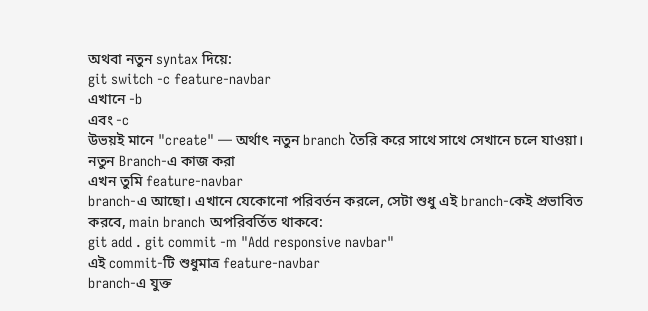অথবা নতুন syntax দিয়ে:
git switch -c feature-navbar
এখানে -b
এবং -c
উভয়ই মানে "create" — অর্থাৎ নতুন branch তৈরি করে সাথে সাথে সেখানে চলে যাওয়া।
নতুন Branch-এ কাজ করা
এখন তুমি feature-navbar
branch-এ আছো। এখানে যেকোনো পরিবর্তন করলে, সেটা শুধু এই branch-কেই প্রভাবিত
করবে, main branch অপরিবর্তিত থাকবে:
git add . git commit -m "Add responsive navbar"
এই commit-টি শুধুমাত্র feature-navbar
branch-এ যুক্ত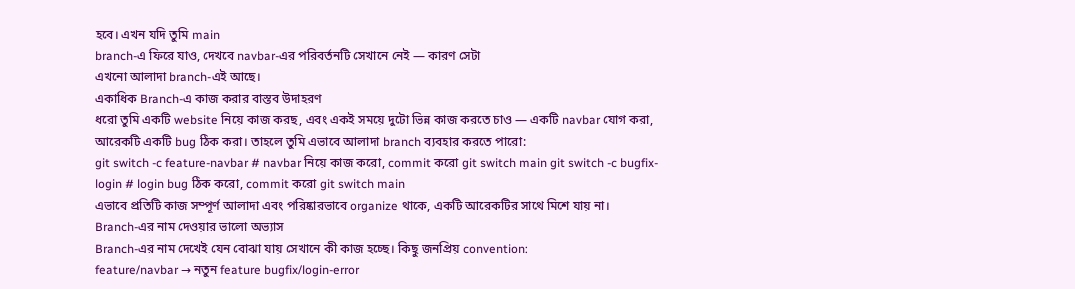হবে। এখন যদি তুমি main
branch-এ ফিরে যাও, দেখবে navbar-এর পরিবর্তনটি সেখানে নেই — কারণ সেটা
এখনো আলাদা branch-এই আছে।
একাধিক Branch-এ কাজ করার বাস্তব উদাহরণ
ধরো তুমি একটি website নিয়ে কাজ করছ, এবং একই সময়ে দুটো ভিন্ন কাজ করতে চাও — একটি navbar যোগ করা, আরেকটি একটি bug ঠিক করা। তাহলে তুমি এভাবে আলাদা branch ব্যবহার করতে পারো:
git switch -c feature-navbar # navbar নিয়ে কাজ করো, commit করো git switch main git switch -c bugfix-login # login bug ঠিক করো, commit করো git switch main
এভাবে প্রতিটি কাজ সম্পূর্ণ আলাদা এবং পরিষ্কারভাবে organize থাকে, একটি আরেকটির সাথে মিশে যায় না।
Branch-এর নাম দেওয়ার ভালো অভ্যাস
Branch-এর নাম দেখেই যেন বোঝা যায় সেখানে কী কাজ হচ্ছে। কিছু জনপ্রিয় convention:
feature/navbar → নতুন feature bugfix/login-error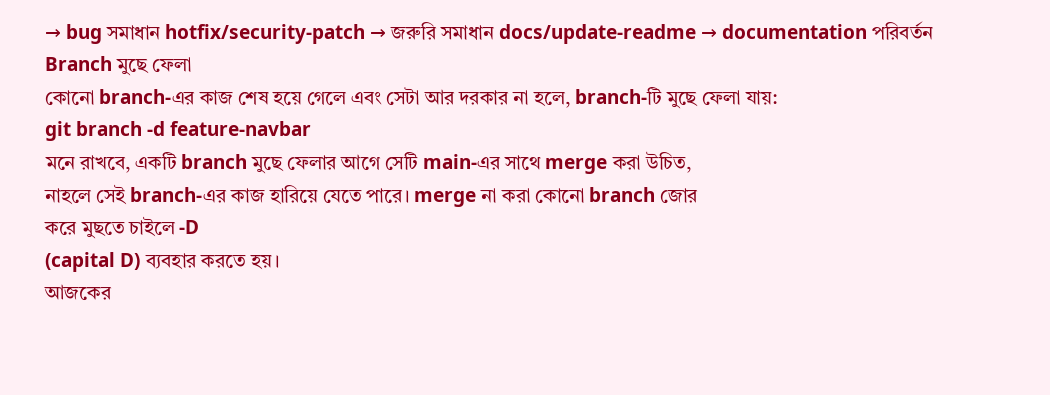→ bug সমাধান hotfix/security-patch → জরুরি সমাধান docs/update-readme → documentation পরিবর্তন
Branch মুছে ফেলা
কোনো branch-এর কাজ শেষ হয়ে গেলে এবং সেটা আর দরকার না হলে, branch-টি মুছে ফেলা যায়:
git branch -d feature-navbar
মনে রাখবে, একটি branch মুছে ফেলার আগে সেটি main-এর সাথে merge করা উচিত,
নাহলে সেই branch-এর কাজ হারিয়ে যেতে পারে। merge না করা কোনো branch জোর
করে মুছতে চাইলে -D
(capital D) ব্যবহার করতে হয়।
আজকের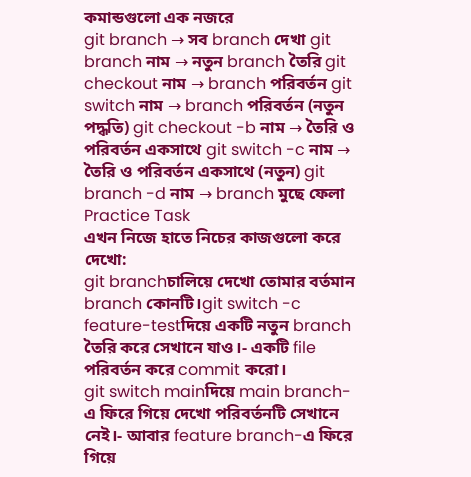কমান্ডগুলো এক নজরে
git branch → সব branch দেখা git branch নাম → নতুন branch তৈরি git checkout নাম → branch পরিবর্তন git switch নাম → branch পরিবর্তন (নতুন পদ্ধতি) git checkout -b নাম → তৈরি ও পরিবর্তন একসাথে git switch -c নাম → তৈরি ও পরিবর্তন একসাথে (নতুন) git branch -d নাম → branch মুছে ফেলা
Practice Task
এখন নিজে হাতে নিচের কাজগুলো করে দেখো:
git branchচালিয়ে দেখো তোমার বর্তমান branch কোনটি।git switch -c feature-testদিয়ে একটি নতুন branch তৈরি করে সেখানে যাও।- একটি file পরিবর্তন করে commit করো।
git switch mainদিয়ে main branch-এ ফিরে গিয়ে দেখো পরিবর্তনটি সেখানে নেই।- আবার feature branch-এ ফিরে গিয়ে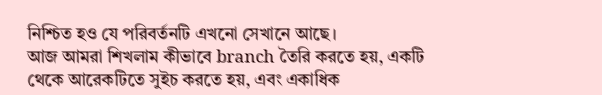নিশ্চিত হও যে পরিবর্তনটি এখনো সেখানে আছে।
আজ আমরা শিখলাম কীভাবে branch তৈরি করতে হয়, একটি থেকে আরেকটিতে সুইচ করতে হয়, এবং একাধিক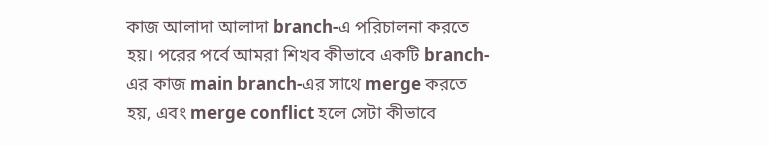কাজ আলাদা আলাদা branch-এ পরিচালনা করতে হয়। পরের পর্বে আমরা শিখব কীভাবে একটি branch-এর কাজ main branch-এর সাথে merge করতে হয়, এবং merge conflict হলে সেটা কীভাবে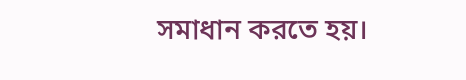সমাধান করতে হয়।